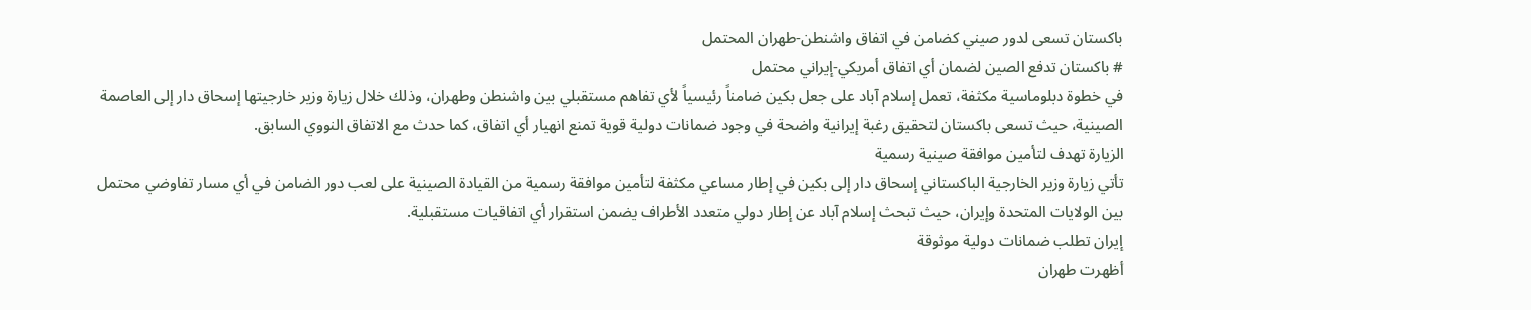باكستان تسعى لدور صيني كضامن في اتفاق واشنطن-طهران المحتمل
# باكستان تدفع الصين لضمان أي اتفاق أمريكي-إيراني محتمل
في خطوة دبلوماسية مكثفة، تعمل إسلام آباد على جعل بكين ضامناً رئيسياً لأي تفاهم مستقبلي بين واشنطن وطهران، وذلك خلال زيارة وزير خارجيتها إسحاق دار إلى العاصمة الصينية، حيث تسعى باكستان لتحقيق رغبة إيرانية واضحة في وجود ضمانات دولية قوية تمنع انهيار أي اتفاق، كما حدث مع الاتفاق النووي السابق.
الزيارة تهدف لتأمين موافقة صينية رسمية
تأتي زيارة وزير الخارجية الباكستاني إسحاق دار إلى بكين في إطار مساعي مكثفة لتأمين موافقة رسمية من القيادة الصينية على لعب دور الضامن في أي مسار تفاوضي محتمل بين الولايات المتحدة وإيران، حيث تبحث إسلام آباد عن إطار دولي متعدد الأطراف يضمن استقرار أي اتفاقيات مستقبلية.
إيران تطلب ضمانات دولية موثوقة
أظهرت طهران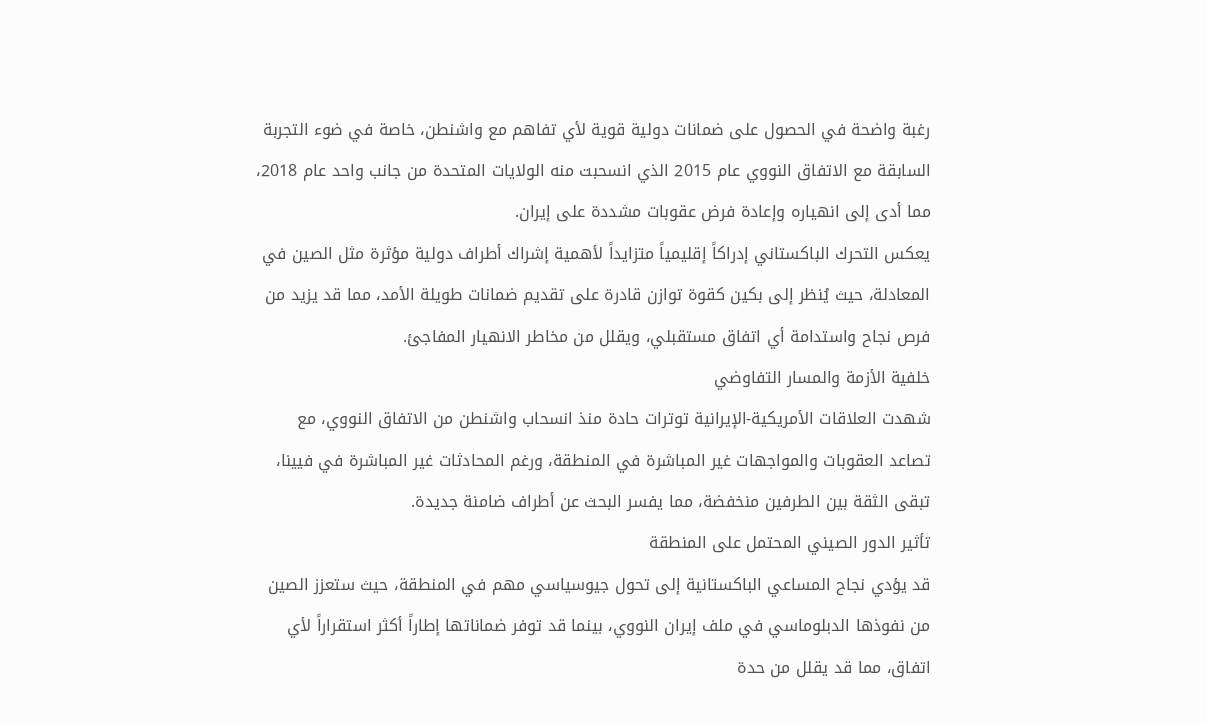رغبة واضحة في الحصول على ضمانات دولية قوية لأي تفاهم مع واشنطن، خاصة في ضوء التجربة السابقة مع الاتفاق النووي عام 2015 الذي انسحبت منه الولايات المتحدة من جانب واحد عام 2018، مما أدى إلى انهياره وإعادة فرض عقوبات مشددة على إيران.
يعكس التحرك الباكستاني إدراكاً إقليمياً متزايداً لأهمية إشراك أطراف دولية مؤثرة مثل الصين في المعادلة، حيث يُنظر إلى بكين كقوة توازن قادرة على تقديم ضمانات طويلة الأمد، مما قد يزيد من فرص نجاح واستدامة أي اتفاق مستقبلي، ويقلل من مخاطر الانهيار المفاجئ.
خلفية الأزمة والمسار التفاوضي
شهدت العلاقات الأمريكية-الإيرانية توترات حادة منذ انسحاب واشنطن من الاتفاق النووي، مع تصاعد العقوبات والمواجهات غير المباشرة في المنطقة، ورغم المحادثات غير المباشرة في فيينا، تبقى الثقة بين الطرفين منخفضة، مما يفسر البحث عن أطراف ضامنة جديدة.
تأثير الدور الصيني المحتمل على المنطقة
قد يؤدي نجاح المساعي الباكستانية إلى تحول جيوسياسي مهم في المنطقة، حيث ستعزز الصين من نفوذها الدبلوماسي في ملف إيران النووي، بينما قد توفر ضماناتها إطاراً أكثر استقراراً لأي اتفاق، مما قد يقلل من حدة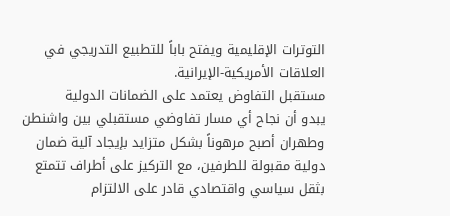التوترات الإقليمية ويفتح باباً للتطبيع التدريجي في العلاقات الأمريكية-الإيرانية.
مستقبل التفاوض يعتمد على الضمانات الدولية
يبدو أن نجاح أي مسار تفاوضي مستقبلي بين واشنطن وطهران أصبح مرهوناً بشكل متزايد بإيجاد آلية ضمان دولية مقبولة للطرفين، مع التركيز على أطراف تتمتع بثقل سياسي واقتصادي قادر على الالتزام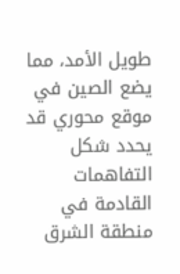طويل الأمد، مما يضع الصين في موقع محوري قد يحدد شكل التفاهمات القادمة في منطقة الشرق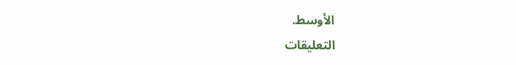الأوسط.
التعليقات